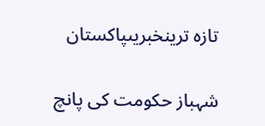تازہ ترینخبریںپاکستان

شہباز حکومت کی پانچ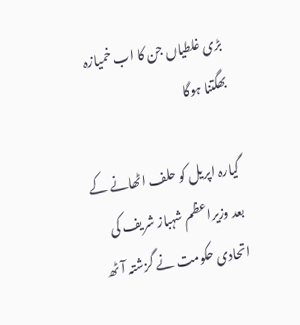بڑی غلطیاں جن کا اب خمیازہ بھگتنا ہوگا

گیارہ اپریل کو حلف اٹھانے کے بعد وزیراعظم شہباز شریف کی اتحادی حکومت نے گزشتہ آٹھ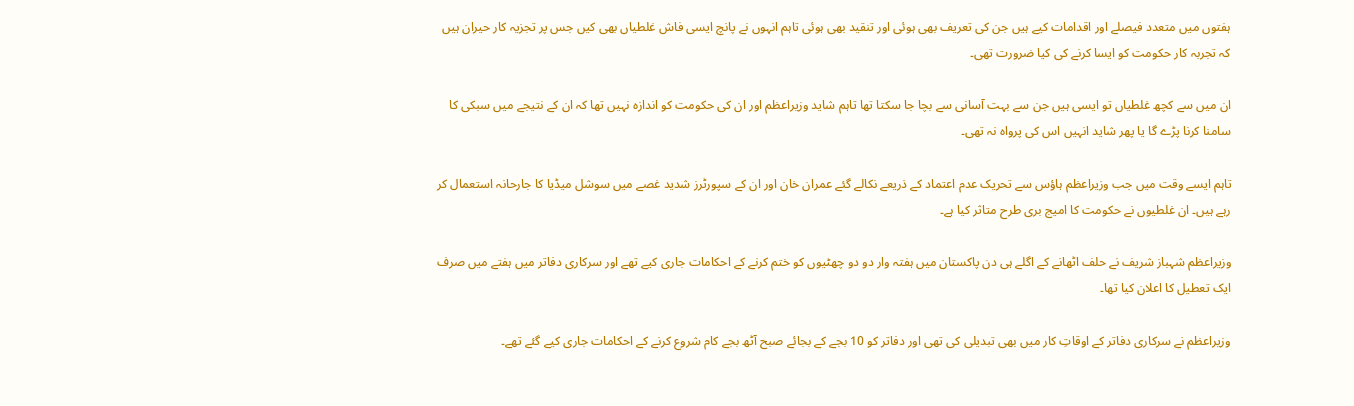ہفتوں میں متعدد فیصلے اور اقدامات کیے ہیں جن کی تعریف بھی ہوئی اور تنقید بھی ہوئی تاہم انہوں نے پانچ ایسی فاش غلطیاں بھی کیں جس پر تجزیہ کار حیران ہیں کہ تجربہ کار حکومت کو ایسا کرنے کی کیا ضرورت تھی۔

ان میں سے کچھ غلطیاں تو ایسی ہیں جن سے بہت آسانی سے بچا جا سکتا تھا تاہم شاید وزیراعظم اور ان کی حکومت کو اندازہ نہیں تھا کہ ان کے نتیجے میں سبکی کا سامنا کرنا پڑے گا یا پھر شاید انہیں اس کی پرواہ نہ تھی۔

تاہم ایسے وقت میں جب وزیراعظم ہاؤس سے تحریک عدم اعتماد کے ذریعے نکالے گئے عمران خان اور ان کے سپورٹرز شدید غصے میں سوشل میڈیا کا جارحانہ استعمال کر رہے ہیں۔ ان غلطیوں نے حکومت کا امیج بری طرح متاثر کیا ہے۔

وزیراعظم شہباز شریف نے حلف اٹھانے کے اگلے ہی دن پاکستان میں ہفتہ وار دو دو چھٹیوں کو ختم کرنے کے احکامات جاری کیے تھے اور سرکاری دفاتر میں ہفتے میں صرف ایک تعطیل کا اعلان کیا تھا۔

وزیراعظم نے سرکاری دفاتر کے اوقاتِ کار میں بھی تبدیلی کی تھی اور دفاتر کو 10 بجے کے بجائے صبح آٹھ بجے کام شروع کرنے کے احکامات جاری کیے گئے تھے۔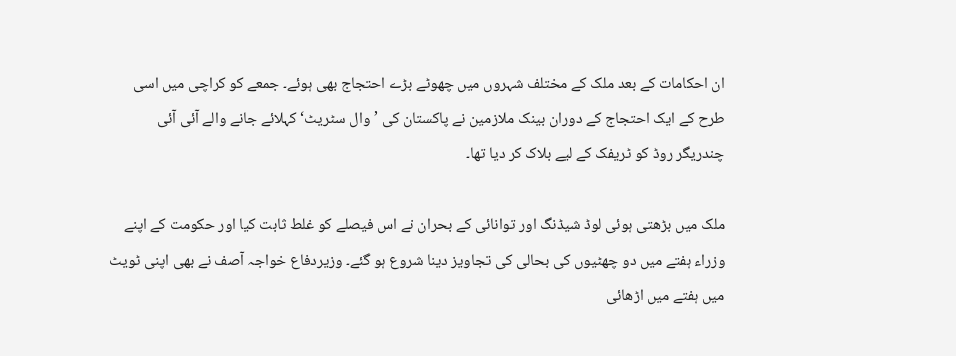ان احکامات کے بعد ملک کے مختلف شہروں میں چھوٹے بڑے احتجاج بھی ہوئے۔ جمعے کو کراچی میں اسی طرح کے ایک احتجاج کے دوران بینک ملازمین نے پاکستان کی ’وال سٹریٹ‘ کہلائے جانے والے آئی آئی چندریگر روڈ کو ٹریفک کے لیے بلاک کر دیا تھا۔

ملک میں بڑھتی ہوئی لوڈ شیڈنگ اور توانائی کے بحران نے اس فیصلے کو غلط ثابت کیا اور حکومت کے اپنے وزراء ہفتے میں دو چھٹیوں کی بحالی کی تجاویز دینا شروع ہو گئے۔ وزیردفاع خواجہ آصف نے بھی اپنی ٹویٹ میں ہفتے میں اڑھائی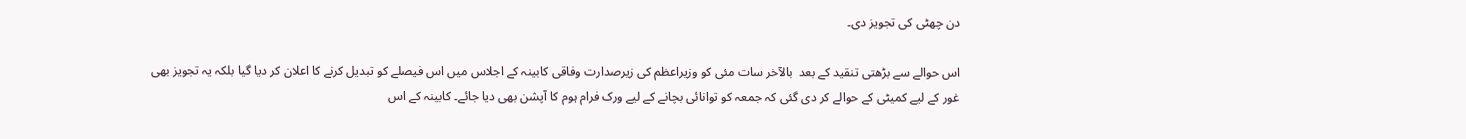دن چھٹی کی تجویز دی۔

اس حوالے سے بڑھتی تنقید کے بعد  بالآخر سات مئی کو وزیراعظم کی زیرصدارت وفاقی کابینہ کے اجلاس میں اس فیصلے کو تبدیل کرنے کا اعلان کر دیا گیا بلکہ یہ تجویز بھی غور کے لیے کمیٹی کے حوالے کر دی گئی کہ جمعہ کو توانائی بچانے کے لیے ورک فرام ہوم کا آپشن بھی دیا جائے۔ کابینہ کے اس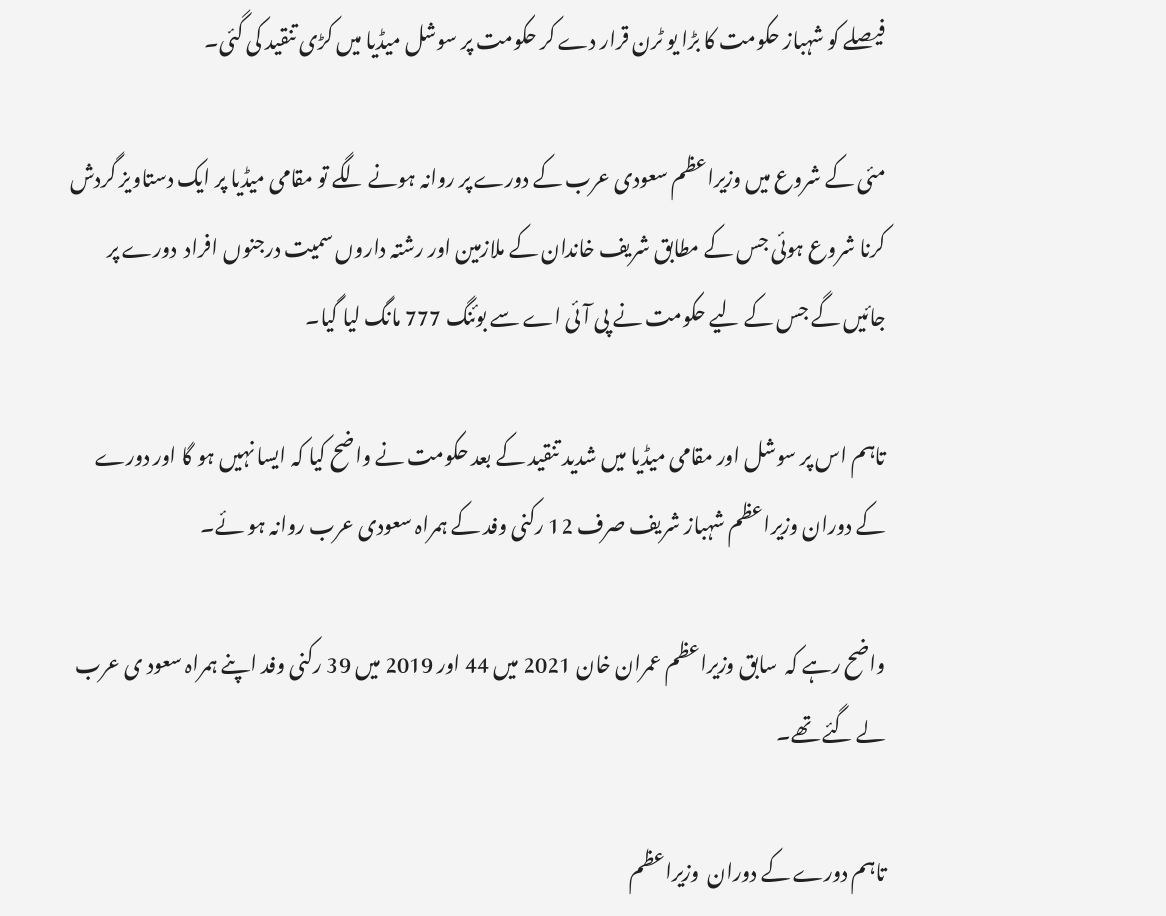فیصلے کو شہباز حکومت کا بڑا یو ٹرن قرار دے کر حکومت پر سوشل میڈیا میں کڑی تنقید کی گئی۔

مئی کے شروع میں وزیراعظم سعودی عرب کے دورے پر روانہ ہونے لگے تو مقامی میڈیا پر ایک دستاویز گردش کرنا شروع ہوئی جس کے مطابق شریف خاندان کے ملازمین اور رشتہ داروں سمیت درجنوں افراد  دورے پر جائیں گے جس کے لیے حکومت نے پی آئی اے سے بوئنگ 777 مانگ لیا گیا۔

تاہم اس پر سوشل اور مقامی میڈیا میں شدید تنقید کے بعد حکومت نے واضح کیا کہ ایسا نہیں ہو گا اور دورے کے دوران وزیراعظم شہباز شریف صرف 12 رکنی وفد کے ہمراہ سعودی عرب روانہ ہو ئے۔

واضح رہے کہ  سابق وزیراعظم عمران خان 2021 میں 44 اور 2019 میں 39 رکنی وفد اپنے ہمراہ سعود ی عرب لے گئے تھے۔

تاہم دورے کے دوران  وزیراعظم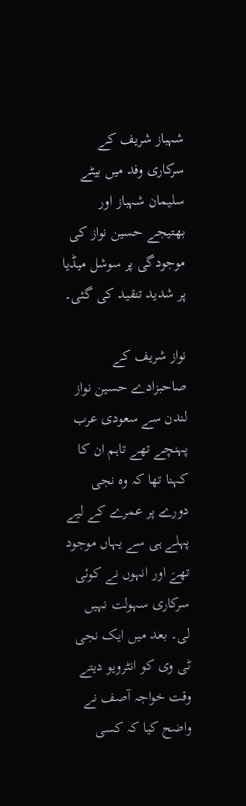شہباز شریف کے سرکاری وفد میں بیٹے سلیمان شہباز اور بھتیجے حسین نواز کی موجودگی پر سوشل میڈیا پر شدید تنقید کی گئی۔

نواز شریف کے صاحبزادے حسین نواز لندن سے سعودی عرب پہنچے تھے تاہم ان کا کہنا تھا کہ وہ نجی دورے پر عمرے کے لیے پہلے ہی سے یہاں موجود تھےَ اور انہوں نے کوئی سرکاری سہولت نہیں لی۔ بعد میں ایک نجی ٹی وی کو انٹرویو دیتے وقت خواجہ آصف نے واضح کیا کہ کسی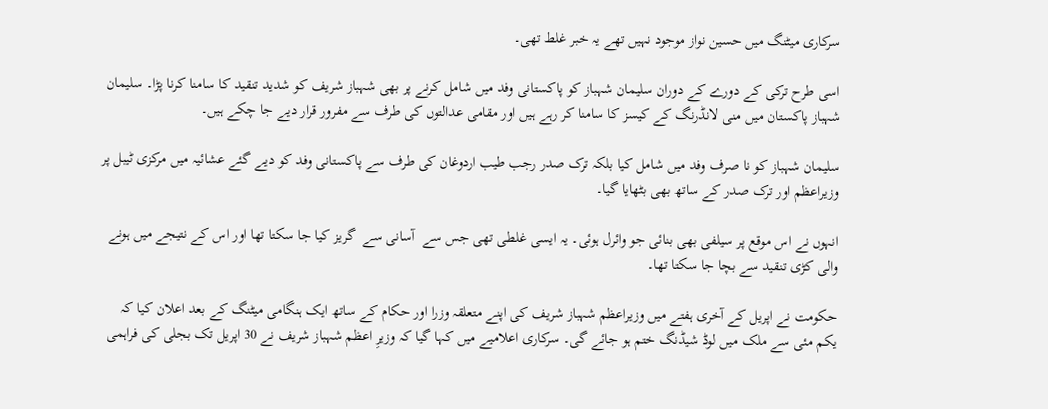سرکاری میٹنگ میں حسین نواز موجود نہیں تھے یہ خبر غلط تھی۔

اسی طرح ترکی کے دورے کے دوران سلیمان شہباز کو پاکستانی وفد میں شامل کرنے پر بھی شہباز شریف کو شدید تنقید کا سامنا کرنا پڑا۔ سلیمان شہباز پاکستان میں منی لانڈرنگ کے کیسز کا سامنا کر رہے ہیں اور مقامی عدالتوں کی طرف سے مفرور قرار دیے جا چکے ہیں۔

سلیمان شہباز کو نا صرف وفد میں شامل کیا بلکہ ترک صدر رجب طیب اردوغان کی طرف سے پاکستانی وفد کو دیے گئے عشائیہ میں مرکزی ٹیبل پر وزیراعظم اور ترک صدر کے ساتھ بھی بٹھایا گیا۔

انہوں نے اس موقع پر سیلفی بھی بنائی جو وائرل ہوئی۔ یہ ایسی غلطی تھی جس سے  آسانی سے  گریز کیا جا سکتا تھا اور اس کے نتیجے میں ہونے والی کڑی تنقید سے بچا جا سکتا تھا۔

حکومت نے اپریل کے آخری ہفتے میں وزیراعظم شہباز شریف کی اپنے متعلقہ وزرا اور حکام کے ساتھ ایک ہنگامی میٹنگ کے بعد اعلان کیا کہ یکم مئی سے ملک میں لوڈ شیڈنگ ختم ہو جائے گی۔ سرکاری اعلامیے میں کہا گیا کہ وزیرِ اعظم شہباز شریف نے 30 اپریل تک بجلی کی فراہمی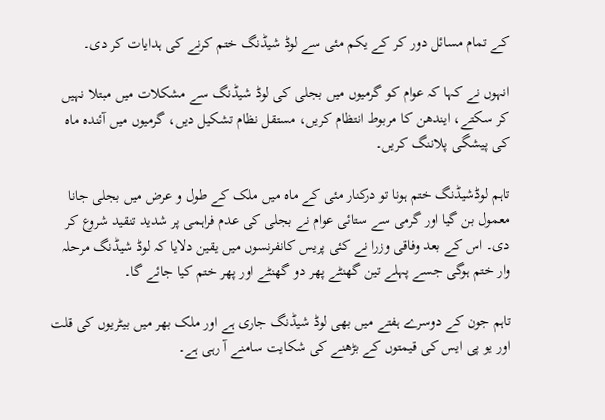کے تمام مسائل دور کر کے یکم مئی سے لوڈ شیڈنگ ختم کرنے کی ہدایات کر دی۔

انہوں نے کہا کہ عوام کو گرمیوں میں بجلی کی لوڈ شیڈنگ سے مشکلات میں مبتلا نہیں کر سکتے، ایندھن کا مربوط انتظام کریں، مستقل نظام تشکیل دیں، گرمیوں میں آئندہ ماہ کی پیشگی پلاننگ کریں۔

تاہم لوڈشیڈنگ ختم ہونا تو درکنار مئی کے ماہ میں ملک کے طول و عرض میں بجلی جانا معمول بن گیا اور گرمی سے ستائی عوام نے بجلی کی عدم فراہمی پر شدید تنقید شروع کر دی۔ اس کے بعد وفاقی وزرا نے کئی پریس کانفرنسوں میں یقین دلایا کہ لوڈ شیڈنگ مرحلہ وار ختم ہوگی جسے پہلے تین گھنٹے پھر دو گھنٹے اور پھر ختم کیا جائے گا۔

تاہم جون کے دوسرے ہفتے میں بھی لوڈ شیڈنگ جاری ہے اور ملک بھر میں بیٹریوں کی قلت اور یو پی ایس کی قیمتوں کے بڑھنے کی شکایت سامنے آ رہی ہے۔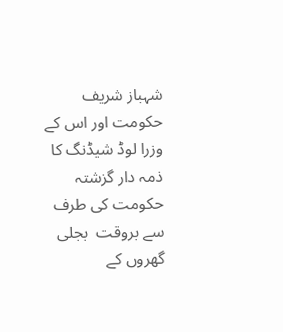شہباز شریف حکومت اور اس کے وزرا لوڈ شیڈنگ کا ذمہ دار گزشتہ حکومت کی طرف سے بروقت  بجلی گھروں کے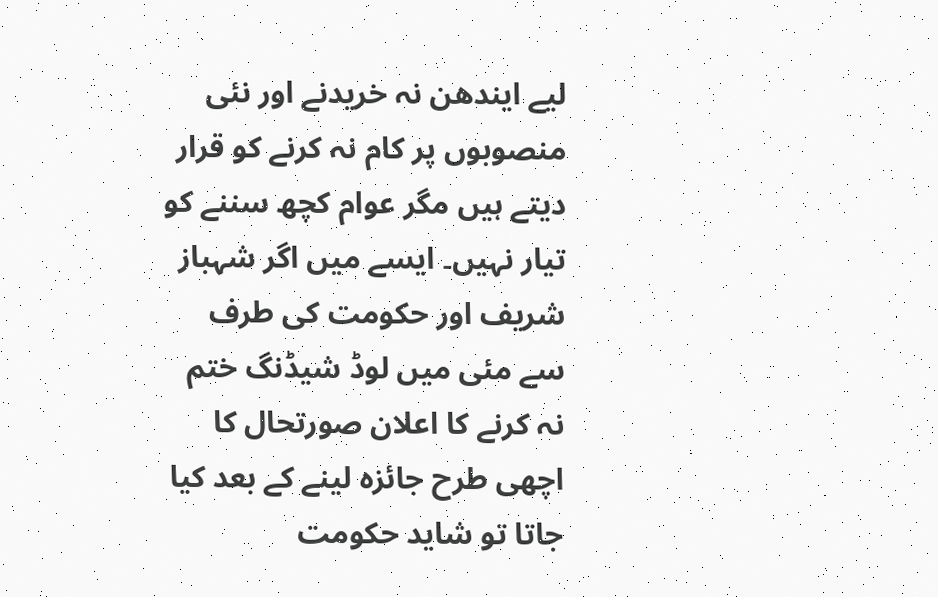لیے ایندھن نہ خریدنے اور نئی منصوبوں پر کام نہ کرنے کو قرار دیتے ہیں مگر عوام کچھ سننے کو تیار نہیں۔ ایسے میں اگر شہباز شریف اور حکومت کی طرف سے مئی میں لوڈ شیڈنگ ختم نہ کرنے کا اعلان صورتحال کا اچھی طرح جائزہ لینے کے بعد کیا جاتا تو شاید حکومت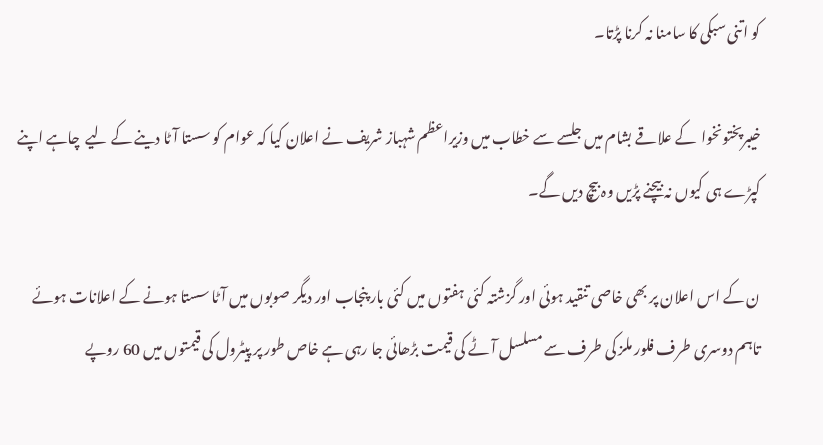کو اتنی سبکی کا سامنا نہ کرنا پڑتا۔

خیبرپختونخوا  کے علاقے بشام میں جلسے سے خطاب میں وزیراعظم شہباز شریف نے اعلان کیا کہ عوام کو سستا آٹا دینے کے لیے  چاہے اپنے کپڑے ہی کیوں نہ بیچنے پڑیں وہ بیچ دیں گے۔

ن کے اس اعلان پر بھی خاصی تنقید ہوئی اور گزشتہ کئی ہفتوں میں کئی بار پنجاب اور دیگر صوبوں میں آٹا سستا ہونے کے اعلانات ہوئے تاہم دوسری طرف فلور ملز کی طرف سے مسلسل آٹے کی قیمت بڑھائی جا رہی ہے خاص طور پر پیٹرول کی قیمتوں میں 60 روپے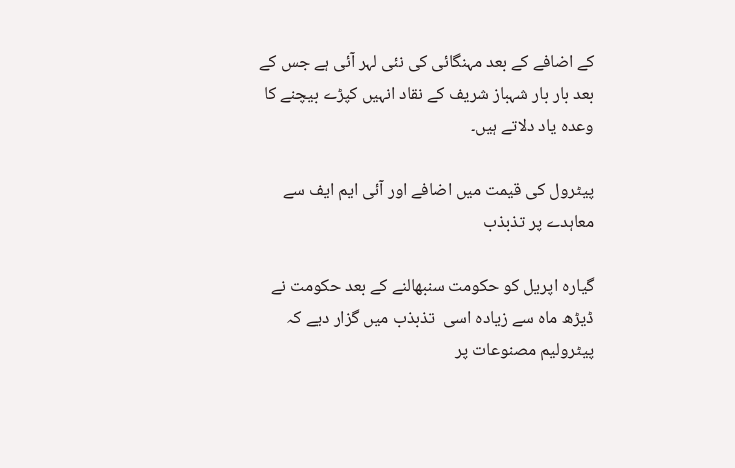کے اضافے کے بعد مہنگائی کی نئی لہر آئی ہے جس کے بعد بار بار شہباز شریف کے نقاد انہیں کپڑے بیچنے کا وعدہ یاد دلاتے ہیں۔

پیٹرول کی قیمت میں اضافے اور آئی ایم ایف سے معاہدے پر تذبذب

گیارہ اپریل کو حکومت سنبھالنے کے بعد حکومت نے ڈیڑھ ماہ سے زیادہ اسی  تذبذب میں گزار دیے کہ پیٹرولیم مصنوعات پر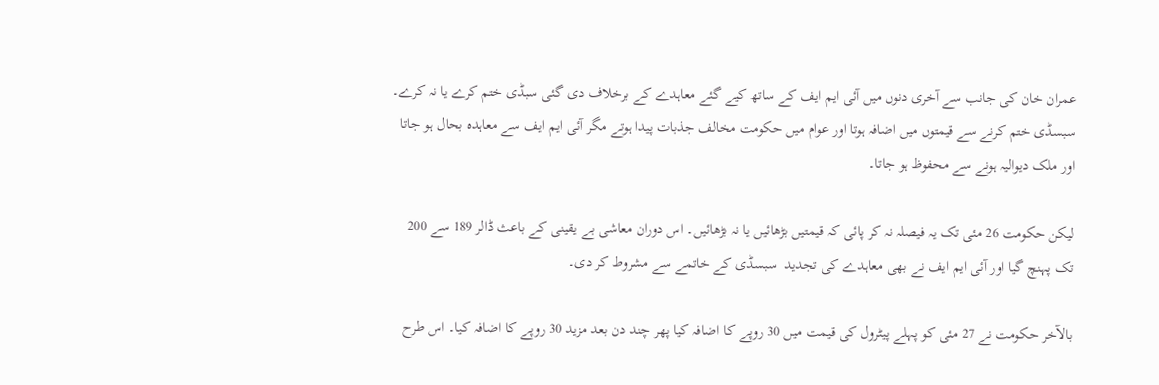عمران خان کی جانب سے آخری دنوں میں آئی ایم ایف کے ساتھ کیے گئے معاہدے کے برخلاف دی گئی سبڈی ختم کرے یا نہ کرے۔ سبسڈی ختم کرنے سے قیمتوں میں اضافہ ہوتا اور عوام میں حکومت مخالف جذبات پیدا ہوتے مگر آئی ایم ایف سے معاہدہ بحال ہو جاتا اور ملک دیوالیہ ہونے سے محفوظ ہو جاتا۔

لیکن حکومت 26 مئی تک یہ فیصلہ نہ کر پائی کہ قیمتیں بڑھائیں یا نہ بڑھائیں۔ اس دوران معاشی بے یقینی کے باعث ڈالر 189 سے 200 تک پہنچ گیا اور آئی ایم ایف نے بھی معاہدے کی تجدید  سبسڈی کے خاتمے سے مشروط کر دی۔

بالآخر حکومت نے 27 مئی کو پہلے پیٹرول کی قیمت میں 30 روپے کا اضافہ کیا پھر چند دن بعد مزید 30 روپے کا اضافہ کیا۔ اس طرح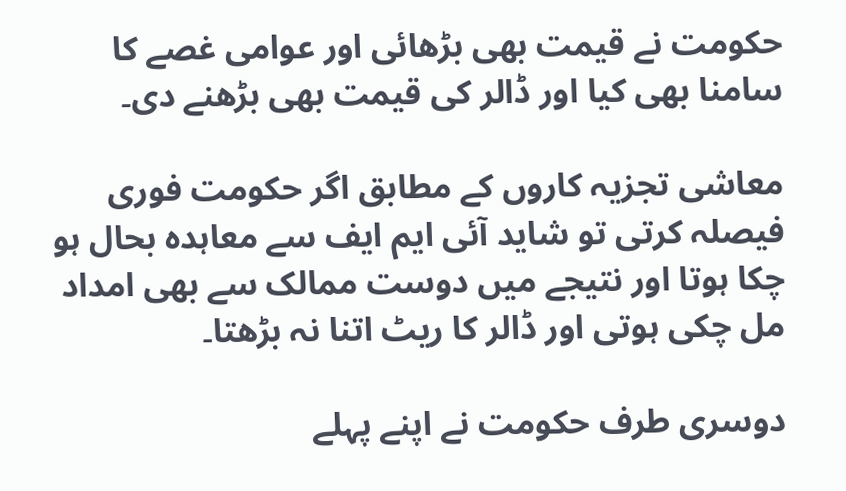حکومت نے قیمت بھی بڑھائی اور عوامی غصے کا سامنا بھی کیا اور ڈالر کی قیمت بھی بڑھنے دی۔

معاشی تجزیہ کاروں کے مطابق اگر حکومت فوری فیصلہ کرتی تو شاید آئی ایم ایف سے معاہدہ بحال ہو چکا ہوتا اور نتیجے میں دوست ممالک سے بھی امداد مل چکی ہوتی اور ڈالر کا ریٹ اتنا نہ بڑھتا۔

دوسری طرف حکومت نے اپنے پہلے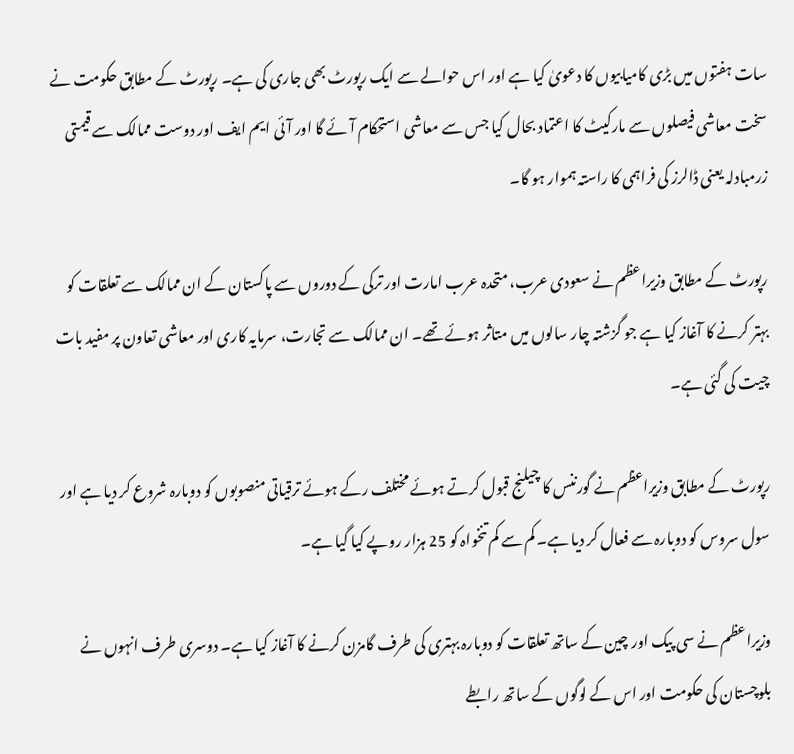سات ہفتوں میں بڑی کامیابیوں کا دعویٰ کیا ہے اور اس حوالے سے ایک رپورٹ بھی جاری کی ہے۔ رپورٹ کے مطابق حکومت نے سخت معاشی فیصلوں سے مارکیٹ کا اعتماد بحال کیا جس سے معاشی استحکام آئے گا اور آئی ایم ایف اور دوست ممالک سے قیمتی زرمبادلہ یعنی ڈالرز کی فراہمی کا راستہ ہموار ہو گا۔

رپورٹ کے مطابق وزیراعظم نے سعودی عرب، متحدہ عرب امارت اور ترکی کے دوروں سے پاکستان کے ان ممالک سے تعلقات کو بہتر کرنے کا آغاز کیا ہے جو گزشتہ چار سالوں میں متاثر ہوئے تھے۔ ان ممالک سے تجارت، سرمایہ کاری اور معاشی تعاون پر مفید بات چیت کی گئی ہے۔

رپورٹ کے مطابق وزیراعظم نے گورننس کا چیلنج قبول کرتے ہوئے مختلف رکے ہوئے ترقیاتی منصوبوں کو دوبارہ شروع کر دیا ہے اور سول سروس کو دوبارہ سے فعال کر دیا ہے۔ کم سے کم تنخواہ کو 25 ہزار روپے کیا گیا ہے۔

وزیراعظم نے سی پیک اور چین کے ساتھ تعلقات کو دوبارہ بہتری کی طرف گامزن کرنے کا آغاز کیا ہے۔ دوسری طرف انہوں نے بلوچستان کی حکومت اور اس کے لوگوں کے ساتھ رابطے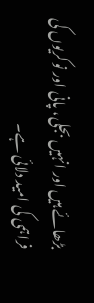بڑھائے ہیں اور انہیں بجلی، پانی اور نوکریوں کی فراہمی کی امید دلائی ہے۔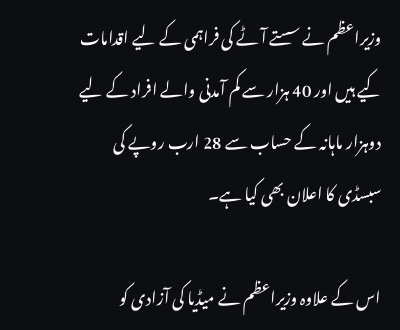وزیراعظم نے سستے آٹے کی فراہمی کے لیے اقدامات کیے ہیں اور 40 ہزار سے کم آمدنی والے افراد کے لیے دوہزار ماہانہ کے حساب سے 28 ارب روپے کی سبسڈی کا اعلان بھی کیا ہے۔

اس کے علاوہ وزیراعظم نے میڈیا کی آزادی کو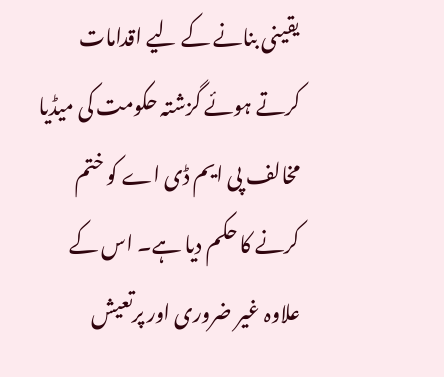یقینی بنانے کے لیے اقدامات کرتے ہوئے گزشتہ حکومت کی میڈیا مخالف پی ایم ڈی اے کو ختم کرنے کا حکم دیا ہے۔ اس کے علاوہ غیر ضروری اور پرتعیش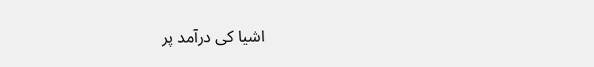اشیا کی درآمد پر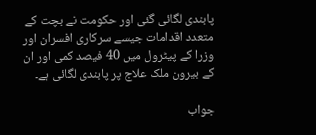پابندی لگائی گئی اور حکومت نے بچت کے متعدد اقدامات جیسے سرکاری افسران اور وزرا کے پیٹرول میں 40 فیصد کمی اور ان کے بیرون ملک علاج پر پابندی لگائی ہے۔

جواب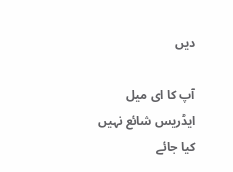دیں

آپ کا ای میل ایڈریس شائع نہیں کیا جائے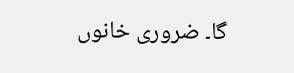گا۔ ضروری خانوں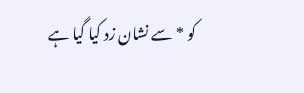کو * سے نشان زد کیا گیا ہے